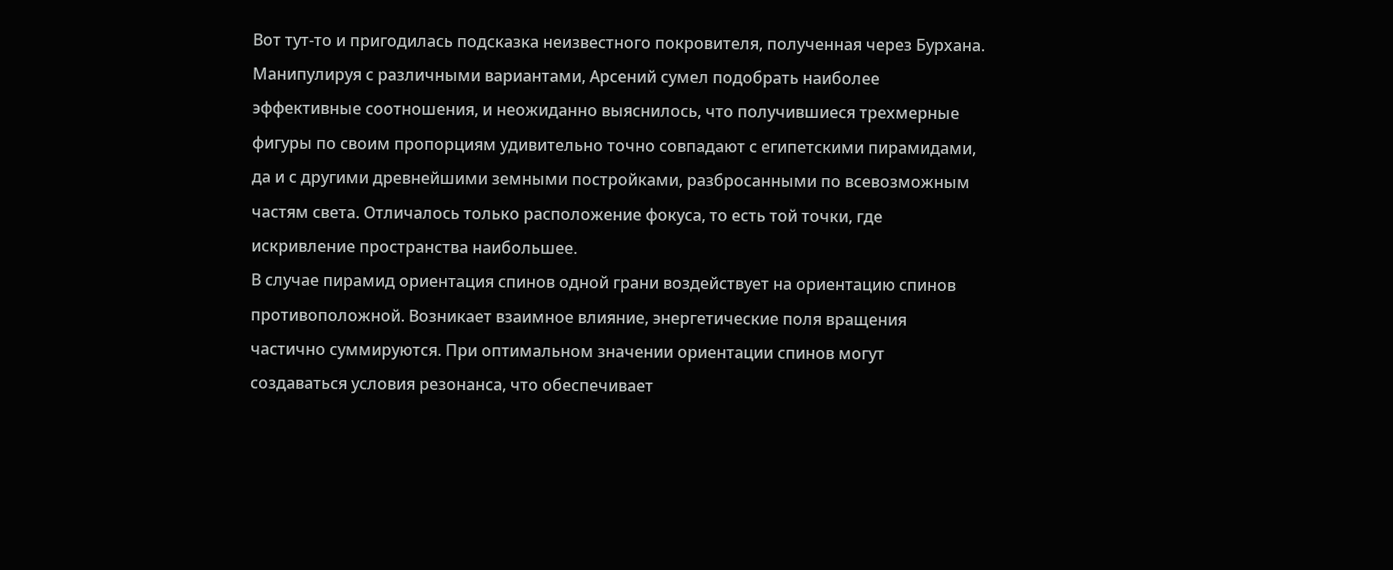Вот тут-то и пригодилась подсказка неизвестного покровителя, полученная через Бурхана. Манипулируя с различными вариантами, Арсений сумел подобрать наиболее эффективные соотношения, и неожиданно выяснилось, что получившиеся трехмерные фигуры по своим пропорциям удивительно точно совпадают с египетскими пирамидами, да и с другими древнейшими земными постройками, разбросанными по всевозможным частям света. Отличалось только расположение фокуса, то есть той точки, где искривление пространства наибольшее.
В случае пирамид ориентация спинов одной грани воздействует на ориентацию спинов противоположной. Возникает взаимное влияние, энергетические поля вращения частично суммируются. При оптимальном значении ориентации спинов могут создаваться условия резонанса, что обеспечивает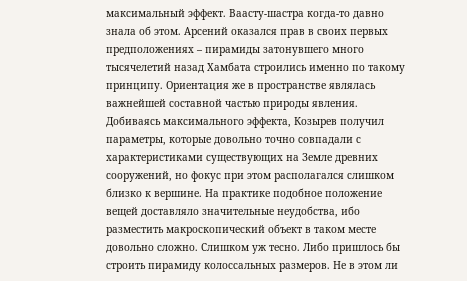максимальный эффект. Ваасту-шастра когда-то давно знала об этом. Арсений оказался прав в своих первых предположениях – пирамиды затонувшего много тысячелетий назад Хамбата строились именно по такому принципу. Ориентация же в пространстве являлась важнейшей составной частью природы явления. Добиваясь максимального эффекта, Козырев получил параметры, которые довольно точно совпадали с характеристиками существующих на Земле древних сооружений, но фокус при этом располагался слишком близко к вершине. На практике подобное положение вещей доставляло значительные неудобства, ибо разместить макроскопический объект в таком месте довольно сложно. Слишком уж тесно. Либо пришлось бы строить пирамиду колоссальных размеров. Не в этом ли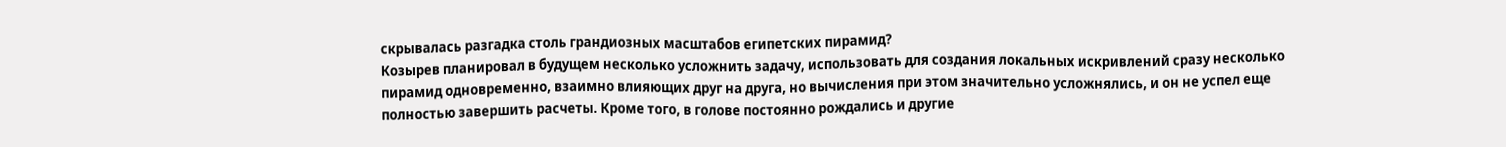скрывалась разгадка столь грандиозных масштабов египетских пирамид?
Козырев планировал в будущем несколько усложнить задачу, использовать для создания локальных искривлений сразу несколько пирамид одновременно, взаимно влияющих друг на друга, но вычисления при этом значительно усложнялись, и он не успел еще полностью завершить расчеты. Кроме того, в голове постоянно рождались и другие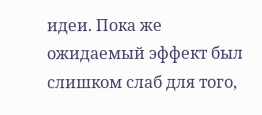идеи. Пока же ожидаемый эффект был слишком слаб для того,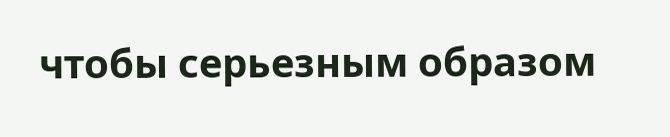чтобы серьезным образом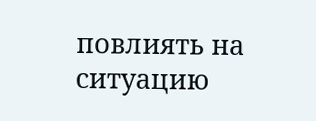повлиять на ситуацию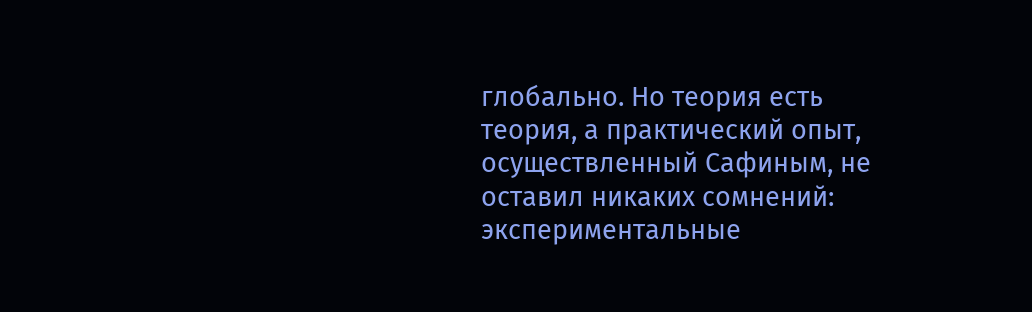глобально. Но теория есть теория, а практический опыт, осуществленный Сафиным, не оставил никаких сомнений: экспериментальные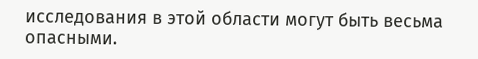исследования в этой области могут быть весьма опасными.